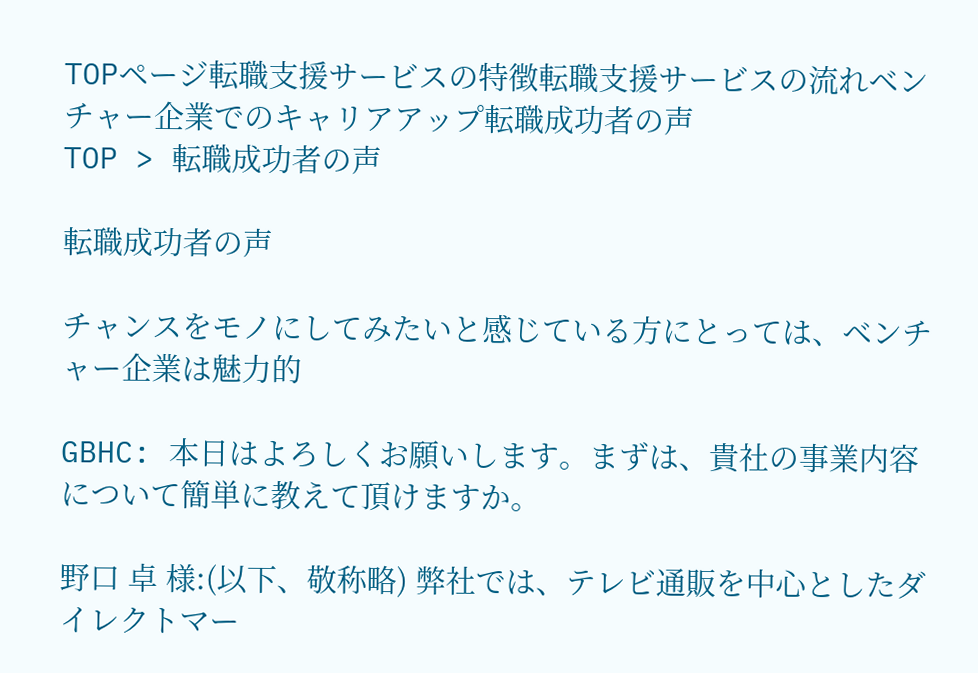TOPページ転職支援サービスの特徴転職支援サービスの流れベンチャー企業でのキャリアアップ転職成功者の声
TOP > 転職成功者の声

転職成功者の声

チャンスをモノにしてみたいと感じている方にとっては、ベンチャー企業は魅力的

GBHC: 本日はよろしくお願いします。まずは、貴社の事業内容について簡単に教えて頂けますか。

野口 卓 様:(以下、敬称略) 弊社では、テレビ通販を中心としたダイレクトマー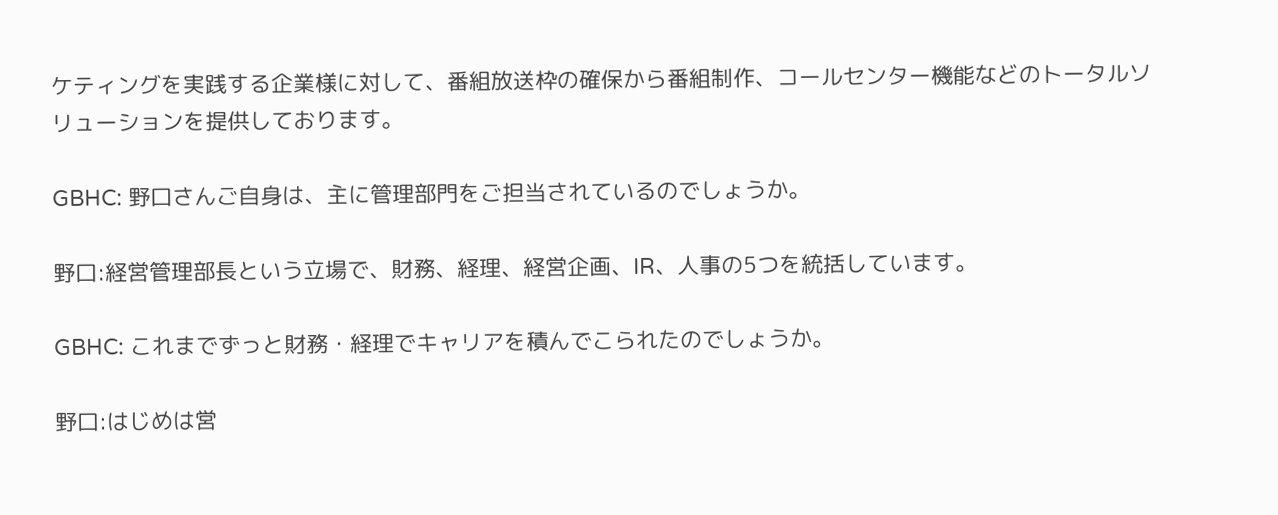ケティングを実践する企業様に対して、番組放送枠の確保から番組制作、コールセンター機能などのトータルソリューションを提供しております。

GBHC: 野口さんご自身は、主に管理部門をご担当されているのでしょうか。

野口:経営管理部長という立場で、財務、経理、経営企画、IR、人事の5つを統括しています。

GBHC: これまでずっと財務・経理でキャリアを積んでこられたのでしょうか。

野口:はじめは営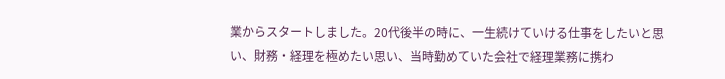業からスタートしました。20代後半の時に、一生続けていける仕事をしたいと思い、財務・経理を極めたい思い、当時勤めていた会社で経理業務に携わ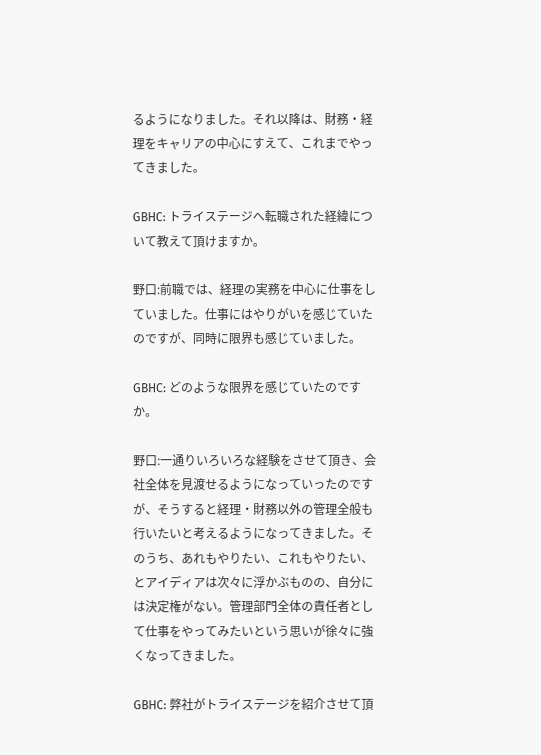るようになりました。それ以降は、財務・経理をキャリアの中心にすえて、これまでやってきました。

GBHC: トライステージへ転職された経緯について教えて頂けますか。

野口:前職では、経理の実務を中心に仕事をしていました。仕事にはやりがいを感じていたのですが、同時に限界も感じていました。

GBHC: どのような限界を感じていたのですか。

野口:一通りいろいろな経験をさせて頂き、会社全体を見渡せるようになっていったのですが、そうすると経理・財務以外の管理全般も行いたいと考えるようになってきました。そのうち、あれもやりたい、これもやりたい、とアイディアは次々に浮かぶものの、自分には決定権がない。管理部門全体の責任者として仕事をやってみたいという思いが徐々に強くなってきました。

GBHC: 弊社がトライステージを紹介させて頂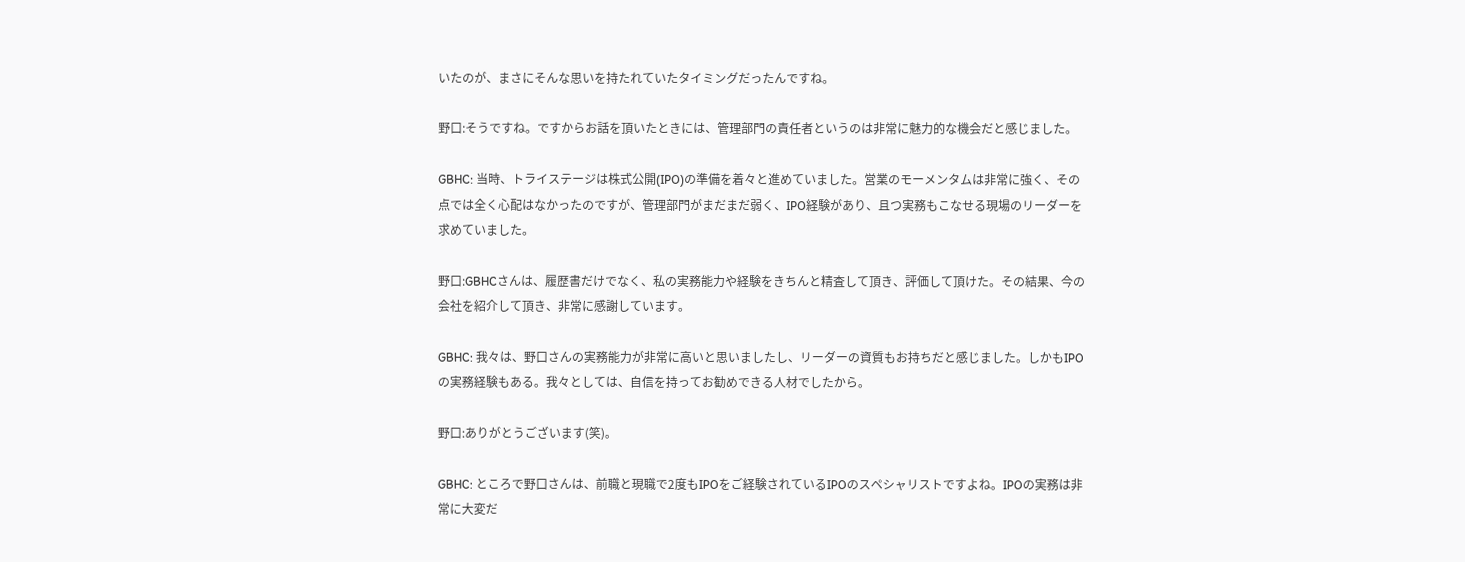いたのが、まさにそんな思いを持たれていたタイミングだったんですね。

野口:そうですね。ですからお話を頂いたときには、管理部門の責任者というのは非常に魅力的な機会だと感じました。

GBHC: 当時、トライステージは株式公開(IPO)の準備を着々と進めていました。営業のモーメンタムは非常に強く、その点では全く心配はなかったのですが、管理部門がまだまだ弱く、IPO経験があり、且つ実務もこなせる現場のリーダーを求めていました。

野口:GBHCさんは、履歴書だけでなく、私の実務能力や経験をきちんと精査して頂き、評価して頂けた。その結果、今の会社を紹介して頂き、非常に感謝しています。

GBHC: 我々は、野口さんの実務能力が非常に高いと思いましたし、リーダーの資質もお持ちだと感じました。しかもIPOの実務経験もある。我々としては、自信を持ってお勧めできる人材でしたから。

野口:ありがとうございます(笑)。

GBHC: ところで野口さんは、前職と現職で2度もIPOをご経験されているIPOのスペシャリストですよね。IPOの実務は非常に大変だ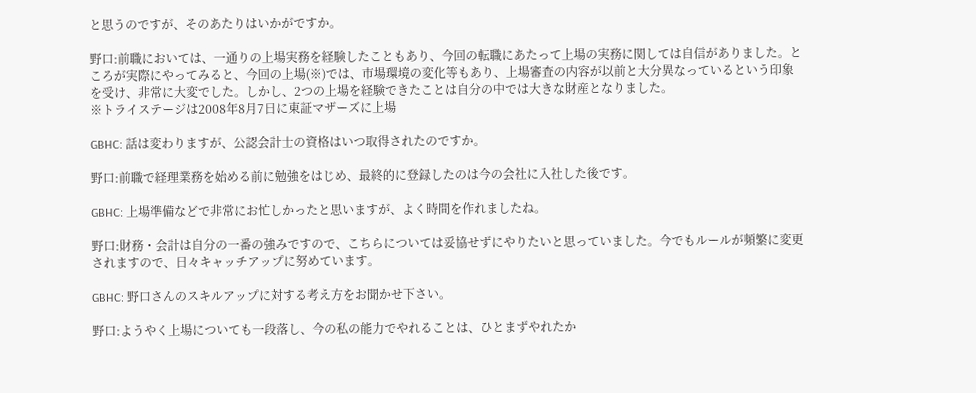と思うのですが、そのあたりはいかがですか。

野口:前職においては、一通りの上場実務を経験したこともあり、今回の転職にあたって上場の実務に関しては自信がありました。ところが実際にやってみると、今回の上場(※)では、市場環境の変化等もあり、上場審査の内容が以前と大分異なっているという印象を受け、非常に大変でした。しかし、2つの上場を経験できたことは自分の中では大きな財産となりました。
※トライステージは2008年8月7日に東証マザーズに上場

GBHC: 話は変わりますが、公認会計士の資格はいつ取得されたのですか。

野口:前職で経理業務を始める前に勉強をはじめ、最終的に登録したのは今の会社に入社した後です。

GBHC: 上場準備などで非常にお忙しかったと思いますが、よく時間を作れましたね。

野口:財務・会計は自分の一番の強みですので、こちらについては妥協せずにやりたいと思っていました。今でもルールが頻繁に変更されますので、日々キャッチアップに努めています。

GBHC: 野口さんのスキルアップに対する考え方をお聞かせ下さい。

野口:ようやく上場についても一段落し、今の私の能力でやれることは、ひとまずやれたか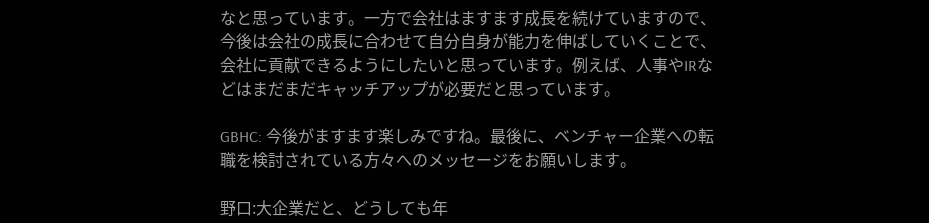なと思っています。一方で会社はますます成長を続けていますので、今後は会社の成長に合わせて自分自身が能力を伸ばしていくことで、会社に貢献できるようにしたいと思っています。例えば、人事やIRなどはまだまだキャッチアップが必要だと思っています。

GBHC: 今後がますます楽しみですね。最後に、ベンチャー企業への転職を検討されている方々へのメッセージをお願いします。

野口:大企業だと、どうしても年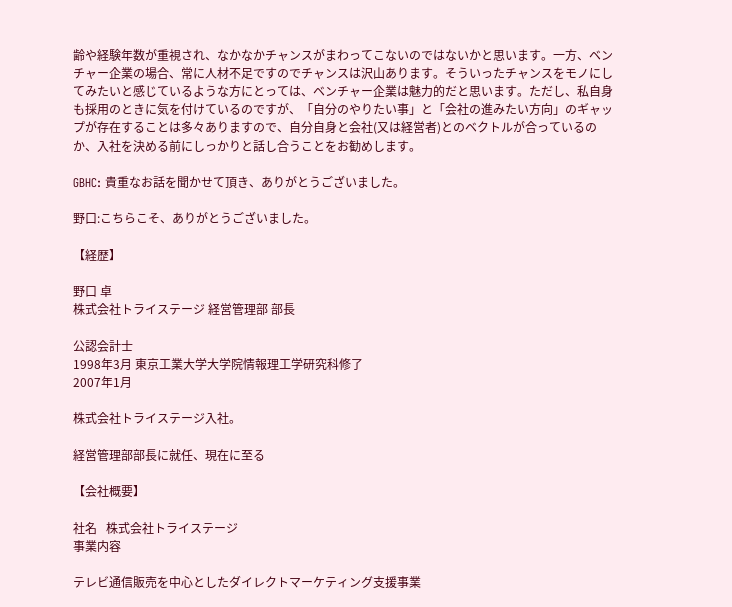齢や経験年数が重視され、なかなかチャンスがまわってこないのではないかと思います。一方、ベンチャー企業の場合、常に人材不足ですのでチャンスは沢山あります。そういったチャンスをモノにしてみたいと感じているような方にとっては、ベンチャー企業は魅力的だと思います。ただし、私自身も採用のときに気を付けているのですが、「自分のやりたい事」と「会社の進みたい方向」のギャップが存在することは多々ありますので、自分自身と会社(又は経営者)とのベクトルが合っているのか、入社を決める前にしっかりと話し合うことをお勧めします。

GBHC: 貴重なお話を聞かせて頂き、ありがとうございました。

野口:こちらこそ、ありがとうございました。

【経歴】

野口 卓
株式会社トライステージ 経営管理部 部長

公認会計士
1998年3月 東京工業大学大学院情報理工学研究科修了
2007年1月

株式会社トライステージ入社。

経営管理部部長に就任、現在に至る

【会社概要】

社名   株式会社トライステージ
事業内容

テレビ通信販売を中心としたダイレクトマーケティング支援事業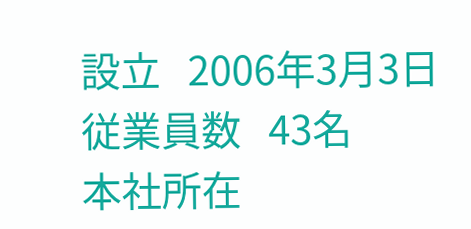設立   2006年3月3日
従業員数   43名
本社所在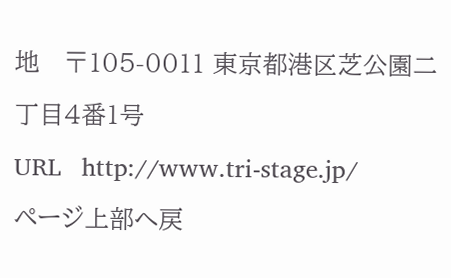地   〒105-0011 東京都港区芝公園二丁目4番1号
URL   http://www.tri-stage.jp/
ページ上部へ戻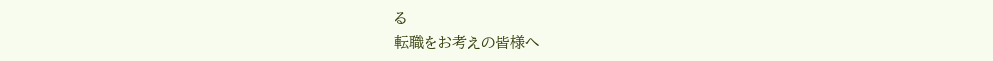る
転職をお考えの皆様へ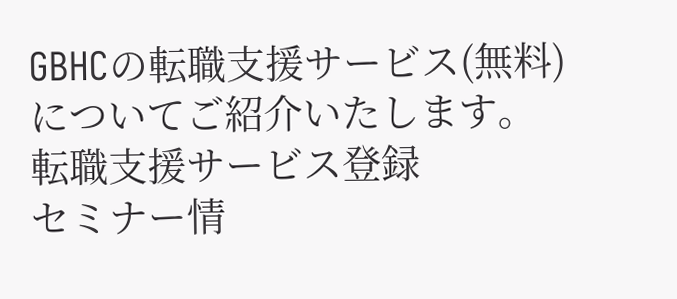GBHCの転職支援サービス(無料)についてご紹介いたします。
転職支援サービス登録
セミナー情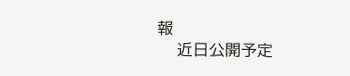報
    近日公開予定